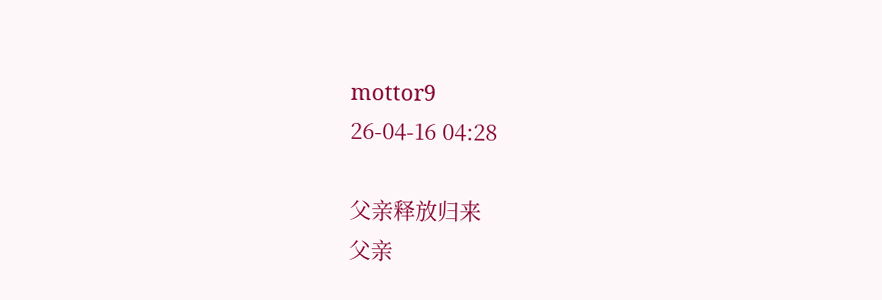mottor9
26-04-16 04:28

父亲释放归来
父亲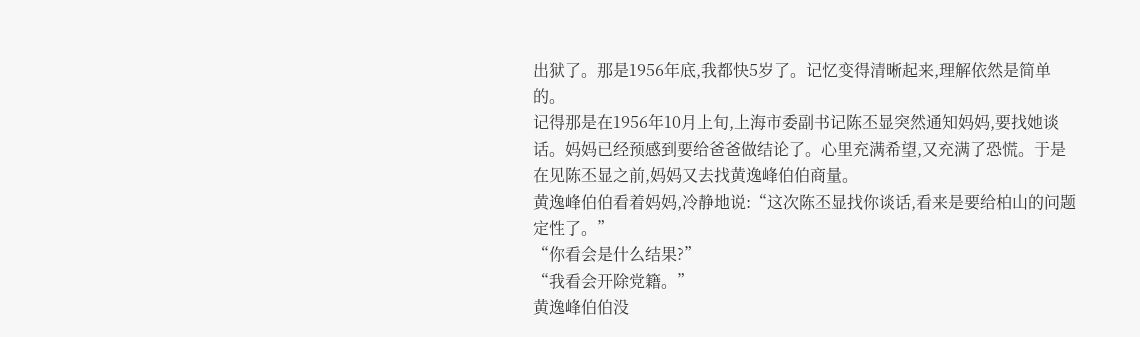出狱了。那是1956年底,我都快5岁了。记忆变得清晰起来,理解依然是简单的。
记得那是在1956年10月上旬,上海市委副书记陈丕显突然通知妈妈,要找她谈话。妈妈已经预感到要给爸爸做结论了。心里充满希望,又充满了恐慌。于是在见陈丕显之前,妈妈又去找黄逸峰伯伯商量。
黄逸峰伯伯看着妈妈,冷静地说:“这次陈丕显找你谈话,看来是要给柏山的问题定性了。”
“你看会是什么结果?”
“我看会开除党籍。”
黄逸峰伯伯没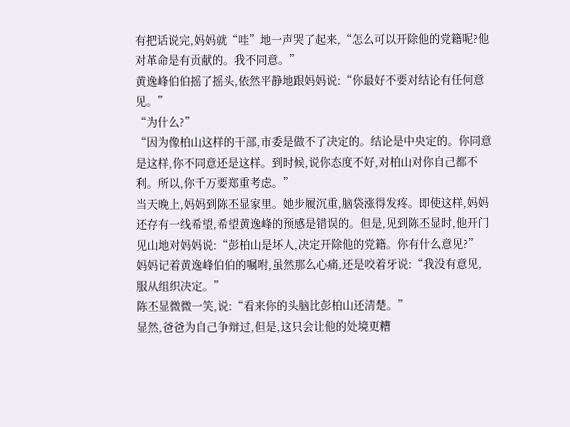有把话说完,妈妈就“哇”地一声哭了起来,“怎么可以开除他的党籍呢?他对革命是有贡献的。我不同意。”
黄逸峰伯伯摇了摇头,依然平静地跟妈妈说:“你最好不要对结论有任何意见。”
“为什么?”
“因为像柏山这样的干部,市委是做不了决定的。结论是中央定的。你同意是这样,你不同意还是这样。到时候,说你态度不好,对柏山对你自己都不利。所以,你千万要郑重考虑。”
当天晚上,妈妈到陈丕显家里。她步履沉重,脑袋涨得发疼。即使这样,妈妈还存有一线希望,希望黄逸峰的预感是错误的。但是,见到陈丕显时,他开门见山地对妈妈说:“彭柏山是坏人,决定开除他的党籍。你有什么意见?”
妈妈记着黄逸峰伯伯的嘱咐,虽然那么心痛,还是咬着牙说:“我没有意见,服从组织决定。”
陈丕显微微一笑,说:“看来你的头脑比彭柏山还清楚。”
显然,爸爸为自己争辩过,但是,这只会让他的处境更糟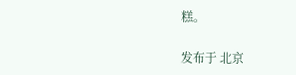糕。

发布于 北京